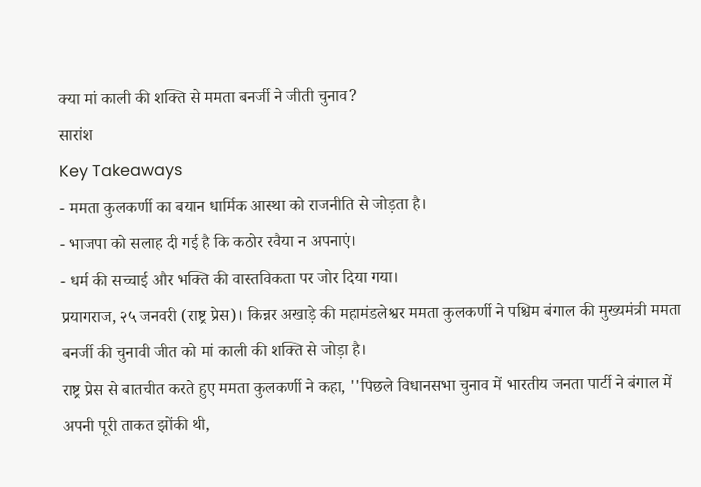क्या मां काली की शक्ति से ममता बनर्जी ने जीती चुनाव?
सारांश
Key Takeaways
- ममता कुलकर्णी का बयान धार्मिक आस्था को राजनीति से जोड़ता है।
- भाजपा को सलाह दी गई है कि कठोर रवैया न अपनाएं।
- धर्म की सच्चाई और भक्ति की वास्तविकता पर जोर दिया गया।
प्रयागराज, २५ जनवरी (राष्ट्र प्रेस)। किन्नर अखाड़े की महामंडलेश्वर ममता कुलकर्णी ने पश्चिम बंगाल की मुख्यमंत्री ममता बनर्जी की चुनावी जीत को मां काली की शक्ति से जोड़ा है।
राष्ट्र प्रेस से बातचीत करते हुए ममता कुलकर्णी ने कहा, ''पिछले विधानसभा चुनाव में भारतीय जनता पार्टी ने बंगाल में अपनी पूरी ताकत झोंकी थी,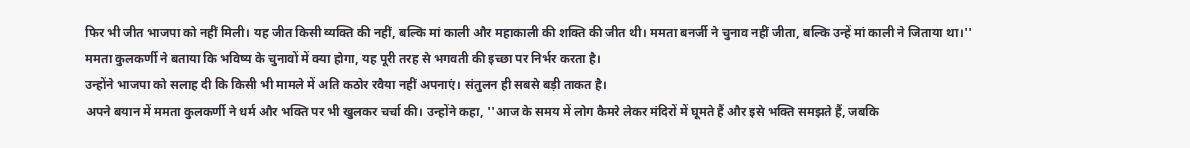फिर भी जीत भाजपा को नहीं मिली। यह जीत किसी व्यक्ति की नहीं, बल्कि मां काली और महाकाली की शक्ति की जीत थी। ममता बनर्जी ने चुनाव नहीं जीता, बल्कि उन्हें मां काली ने जिताया था।''
ममता कुलकर्णी ने बताया कि भविष्य के चुनावों में क्या होगा, यह पूरी तरह से भगवती की इच्छा पर निर्भर करता है।
उन्होंने भाजपा को सलाह दी कि किसी भी मामले में अति कठोर रवैया नहीं अपनाएं। संतुलन ही सबसे बड़ी ताकत है।
अपने बयान में ममता कुलकर्णी ने धर्म और भक्ति पर भी खुलकर चर्चा की। उन्होंने कहा, ''आज के समय में लोग कैमरे लेकर मंदिरों में घूमते हैं और इसे भक्ति समझते हैं, जबकि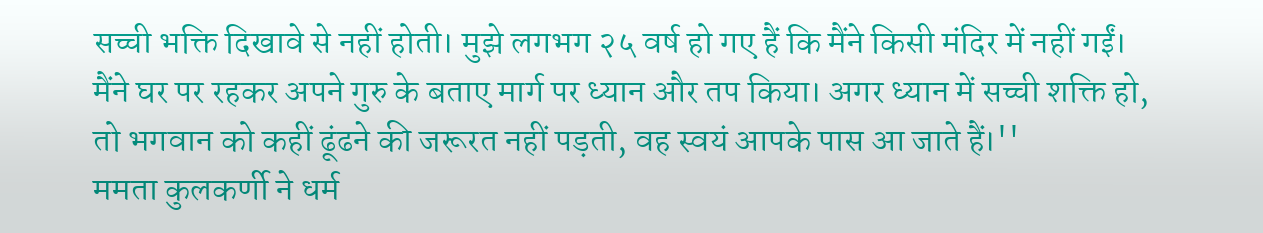सच्ची भक्ति दिखावे से नहीं होती। मुझे लगभग २५ वर्ष हो गए हैं कि मैंने किसी मंदिर में नहीं गईं। मैंने घर पर रहकर अपने गुरु के बताए मार्ग पर ध्यान और तप किया। अगर ध्यान में सच्ची शक्ति हो, तो भगवान को कहीं ढूंढने की जरूरत नहीं पड़ती, वह स्वयं आपके पास आ जाते हैं।''
ममता कुलकर्णी ने धर्म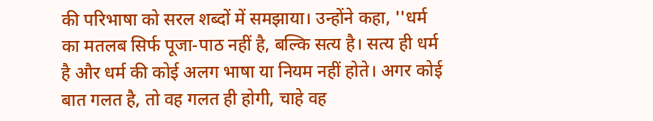की परिभाषा को सरल शब्दों में समझाया। उन्होंने कहा, ''धर्म का मतलब सिर्फ पूजा-पाठ नहीं है, बल्कि सत्य है। सत्य ही धर्म है और धर्म की कोई अलग भाषा या नियम नहीं होते। अगर कोई बात गलत है, तो वह गलत ही होगी, चाहे वह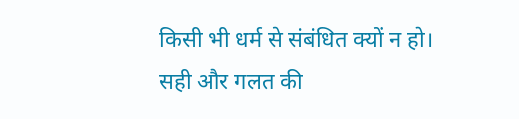किसी भी धर्म से संबंधित क्यों न हो। सही और गलत की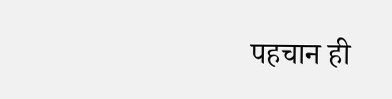पहचान ही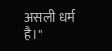असली धर्म है।''